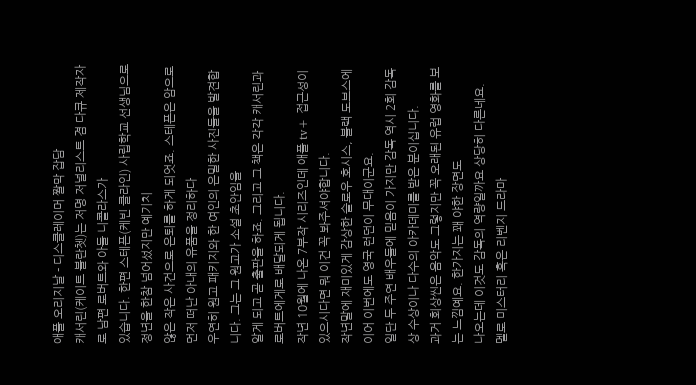애플 오리지날 - 디스클레이머 짤막 잡담
캐서린(케이트 블란쳇)는 저명 저널리스트 겸 다큐 제작자로 남편 로버트와 아들 니콜라스가
있습니다. 한편 스테픈(케빈 클라인) 사립학교 선생님으로 정년을 한참 넘어섰지만 예기치
않은 작은 사건으로 은퇴를 하게 되엇죠. 스테픈은 암으로 먼저 떠난 아내의 유품을 정리하다
우연히 원고 패키지와 한 여인의 은밀한 사진들을 발견합니다. 그는 그 원고가 소설 초안임을
알게 되고 곧 출판을 하죠. 그리고 그 책은 각각 캐서린과 로버트에게로 배달되게 됩니다.
작년 10월에 나온 7부작 시리즈인데 애플 tv+ 접근성이 있으시다면 뭐 이건 꼭 봐주셔야합니다.
작년말에 재미있게 감상한 슬로우 호시스, 블랙 도브스에 이어 이번에도 영국 런던이 무대이군요.
일단 두 주연 배우들에 믿음이 가지만 감독 역시 2회 감독상 수상이나 다수의 아카데미를 받은 분이십니다.
과거 회상씬은 음악도 그렇지만 꼭 오래된 유럽 영화를 보는 느낌예요. 한가지는 꽤 야한 장면도
나오는데 이것도 감독의 역량일까요 상당히 다른네요.
멜로 미스터리 혹은 리벤지 드라마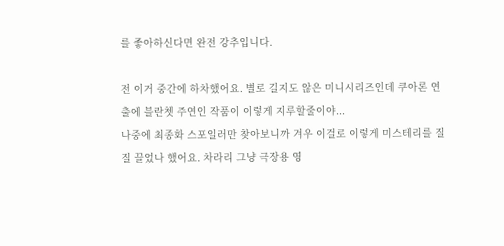를 좋아하신다면 완전 강추입니다.

전 이거 중간에 하차했어요. 별로 길지도 않은 미니시리즈인데 쿠아론 연출에 블란쳇 주연인 작품이 이렇게 지루할줄이야...
나중에 최종화 스포일러만 찾아보니까 겨우 이걸로 이렇게 미스테리를 질질 끌었나 했어요. 차라리 그냥 극장용 영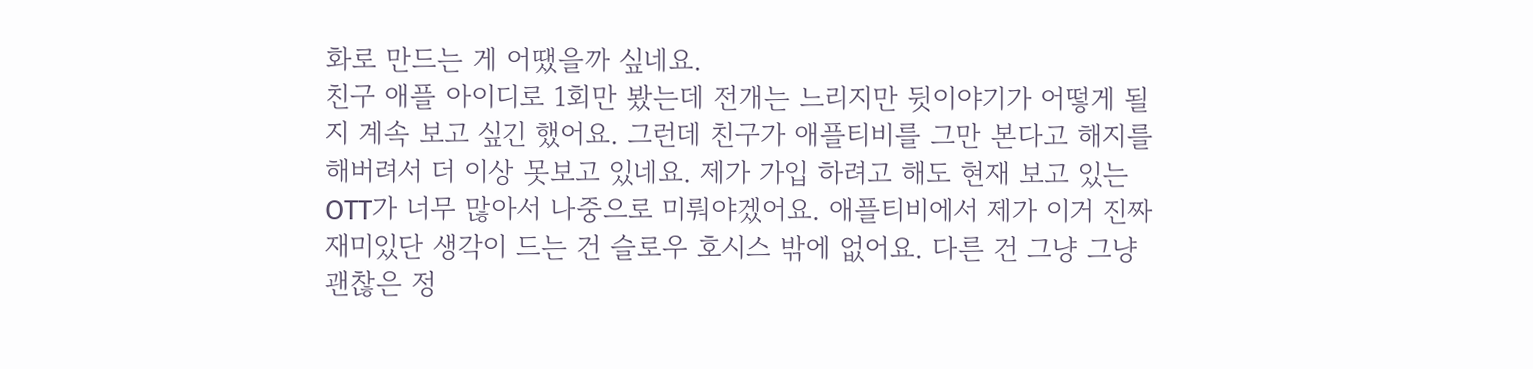화로 만드는 게 어땠을까 싶네요.
친구 애플 아이디로 1회만 봤는데 전개는 느리지만 뒷이야기가 어떻게 될지 계속 보고 싶긴 했어요. 그런데 친구가 애플티비를 그만 본다고 해지를 해버려서 더 이상 못보고 있네요. 제가 가입 하려고 해도 현재 보고 있는 OTT가 너무 많아서 나중으로 미뤄야겠어요. 애플티비에서 제가 이거 진짜 재미있단 생각이 드는 건 슬로우 호시스 밖에 없어요. 다른 건 그냥 그냥 괜찮은 정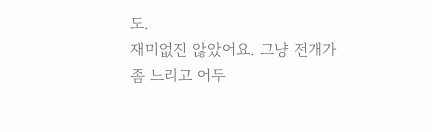도.
재미없진 않았어요. 그냥 전개가 좀 느리고 어두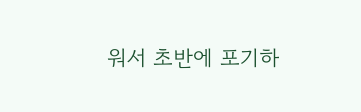워서 초반에 포기하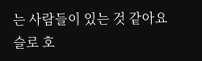는 사람들이 있는 것 같아요
슬로 호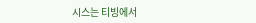시스는 티빙에서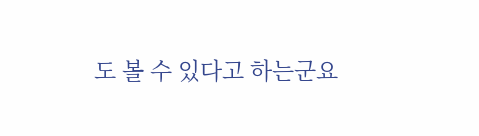도 볼 수 있다고 하는군요